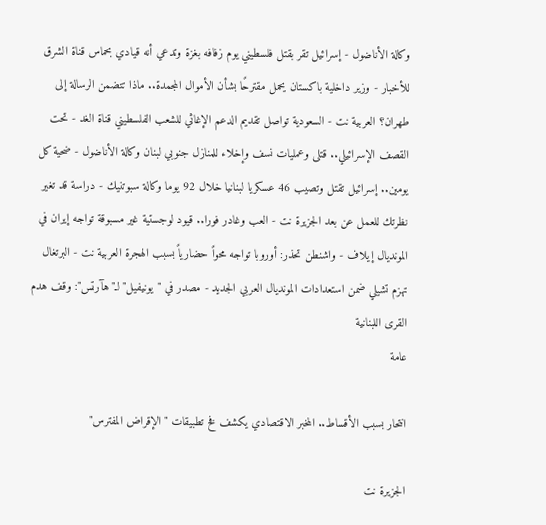وكالة الأناضول - إسرائيل تقر بقتل فلسطيني يوم زفافه بغزة وتدعي أنه قيادي بحماس قناة الشرق للأخبار - وزير داخلية باكستان يحمل مقترحًا بشأن الأموال المجمدة.. ماذا تتضمن الرسالة إلى طهران؟ العربية نت - السعودية تواصل تقديم الدعم الإغاثي للشعب الفلسطيني قناة الغد - تحت القصف الإسرائيلي.. قتلى وعمليات نسف وإخلاء للمنازل جنوبي لبنان وكالة الأناضول - ضحية كل يومين.. إسرائيل تقتل وتصيب 46 عسكريا لبنانيا خلال 92 يوما وكالة سبوتنيك - دراسة قد تغير نظرتك للعمل عن بعد الجزيرة نت - العب وغادر فورا.. قيود لوجستية غير مسبوقة تواجه إيران في المونديال إيلاف - واشنطن تحذر: أوروبا تواجه محواً حضارياً بسبب الهجرة العربية نت - البرتغال تهزم تشيلي ضمن استعدادات المونديال العربي الجديد - مصدر في "يونيفيل" لـ"هآرتس": وقف هدم القرى اللبنانية
عامة

انتحار بسبب الأقساط.. المخبر الاقتصادي يكشف فخ تطبيقات "الإقراض المفترس"

الجزيرة نت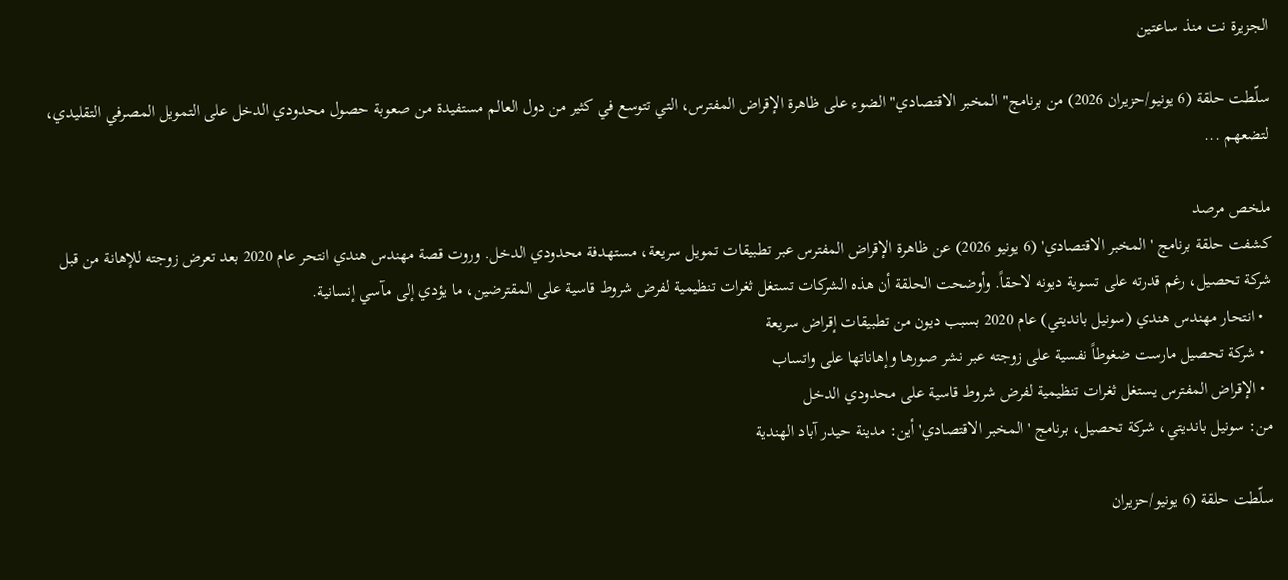الجزيرة نت منذ ساعتين

سلّطت حلقة (6 يونيو/حزيران 2026) من برنامج" المخبر الاقتصادي" الضوء على ظاهرة الإقراض المفترس، التي تتوسع في كثير من دول العالم مستفيدة من صعوبة حصول محدودي الدخل على التمويل المصرفي التقليدي، لتضعهم ...

ملخص مرصد
كشفت حلقة برنامج 'المخبر الاقتصادي' (6 يونيو 2026) عن ظاهرة الإقراض المفترس عبر تطبيقات تمويل سريعة، مستهدفة محدودي الدخل. وروت قصة مهندس هندي انتحر عام 2020 بعد تعرض زوجته للإهانة من قبل شركة تحصيل، رغم قدرته على تسوية ديونه لاحقاً. وأوضحت الحلقة أن هذه الشركات تستغل ثغرات تنظيمية لفرض شروط قاسية على المقترضين، ما يؤدي إلى مآسي إنسانية.
  • انتحار مهندس هندي (سونيل بانديتي) عام 2020 بسبب ديون من تطبيقات إقراض سريعة
  • شركة تحصيل مارست ضغوطاً نفسية على زوجته عبر نشر صورها وإهاناتها على واتساب
  • الإقراض المفترس يستغل ثغرات تنظيمية لفرض شروط قاسية على محدودي الدخل
من: سونيل بانديتي، شركة تحصيل، برنامج 'المخبر الاقتصادي' أين: مدينة حيدر آباد الهندية

سلّطت حلقة (6 يونيو/حزيران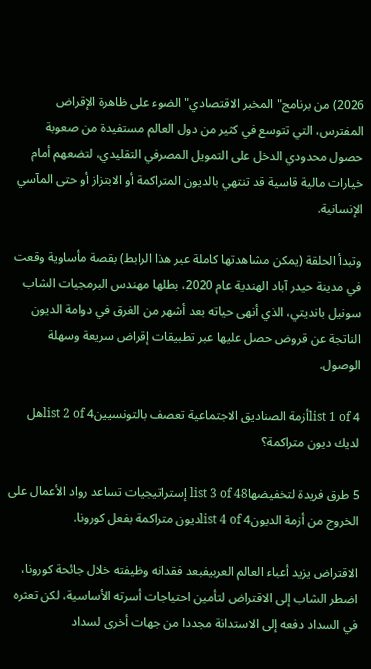2026) من برنامج" المخبر الاقتصادي" الضوء على ظاهرة الإقراض المفترس، التي تتوسع في كثير من دول العالم مستفيدة من صعوبة حصول محدودي الدخل على التمويل المصرفي التقليدي، لتضعهم أمام خيارات مالية قاسية قد تنتهي بالديون المتراكمة أو الابتزاز أو حتى المآسي الإنسانية.

وتبدأ الحلقة (يمكن مشاهدتها كاملة عبر هذا الرابط) بقصة مأساوية وقعت في مدينة حيدر آباد الهندية عام 2020، بطلها مهندس البرمجيات الشاب سونيل بانديتي، الذي أنهى حياته بعد أشهر من الغرق في دوامة الديون الناتجة عن قروض حصل عليها عبر تطبيقات إقراض سريعة وسهلة الوصول.

list 1 of 4أزمة الصناديق الاجتماعية تعصف بالتونسيينlist 2 of 4هل لديك ديون متراكمة؟

5 طرق فريدة لتخفيضهاlist 3 of 48 إستراتيجيات تساعد رواد الأعمال على الخروج من أزمة الديونlist 4 of 4ديون متراكمة بفعل كورونا.

الاقتراض يزيد أعباء العالم العربيفبعد فقدانه وظيفته خلال جائحة كورونا، اضطر الشاب إلى الاقتراض لتأمين احتياجات أسرته الأساسية، لكن تعثره في السداد دفعه إلى الاستدانة مجددا من جهات أخرى لسداد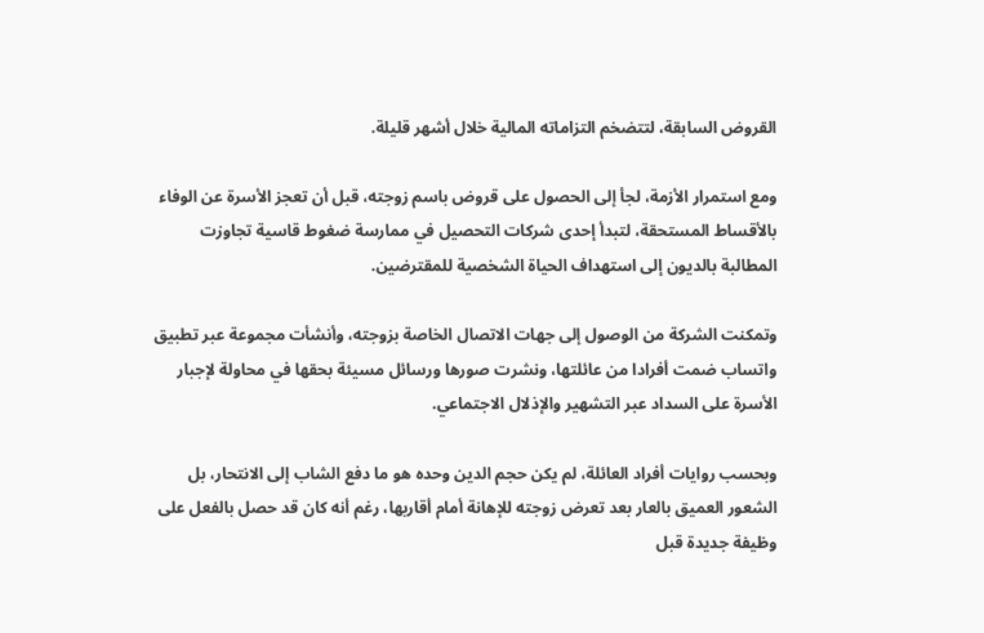القروض السابقة، لتتضخم التزاماته المالية خلال أشهر قليلة.

ومع استمرار الأزمة، لجأ إلى الحصول على قروض باسم زوجته، قبل أن تعجز الأسرة عن الوفاء بالأقساط المستحقة، لتبدأ إحدى شركات التحصيل في ممارسة ضغوط قاسية تجاوزت المطالبة بالديون إلى استهداف الحياة الشخصية للمقترضين.

وتمكنت الشركة من الوصول إلى جهات الاتصال الخاصة بزوجته، وأنشأت مجموعة عبر تطبيق واتساب ضمت أفرادا من عائلتها، ونشرت صورها ورسائل مسيئة بحقها في محاولة لإجبار الأسرة على السداد عبر التشهير والإذلال الاجتماعي.

وبحسب روايات أفراد العائلة، لم يكن حجم الدين وحده هو ما دفع الشاب إلى الانتحار، بل الشعور العميق بالعار بعد تعرض زوجته للإهانة أمام أقاربها، رغم أنه كان قد حصل بالفعل على وظيفة جديدة قبل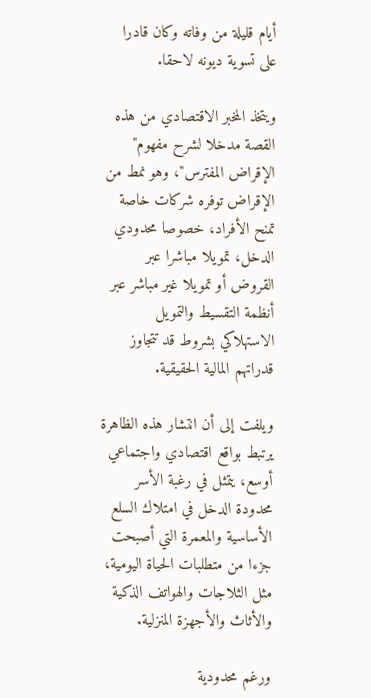أيام قليلة من وفاته وكان قادرا على تسوية ديونه لاحقا.

ويتخذ المخبر الاقتصادي من هذه القصة مدخلا لشرح مفهوم" الإقراض المفترس"، وهو نمط من الإقراض توفره شركات خاصة تمنح الأفراد، خصوصا محدودي الدخل، تمويلا مباشرا عبر القروض أو تمويلا غير مباشر عبر أنظمة التقسيط والتمويل الاستهلاكي بشروط قد تتجاوز قدراتهم المالية الحقيقية.

ويلفت إلى أن انتشار هذه الظاهرة يرتبط بواقع اقتصادي واجتماعي أوسع، يتمثل في رغبة الأسر محدودة الدخل في امتلاك السلع الأساسية والمعمرة التي أصبحت جزءا من متطلبات الحياة اليومية، مثل الثلاجات والهواتف الذكية والأثاث والأجهزة المنزلية.

ورغم محدودية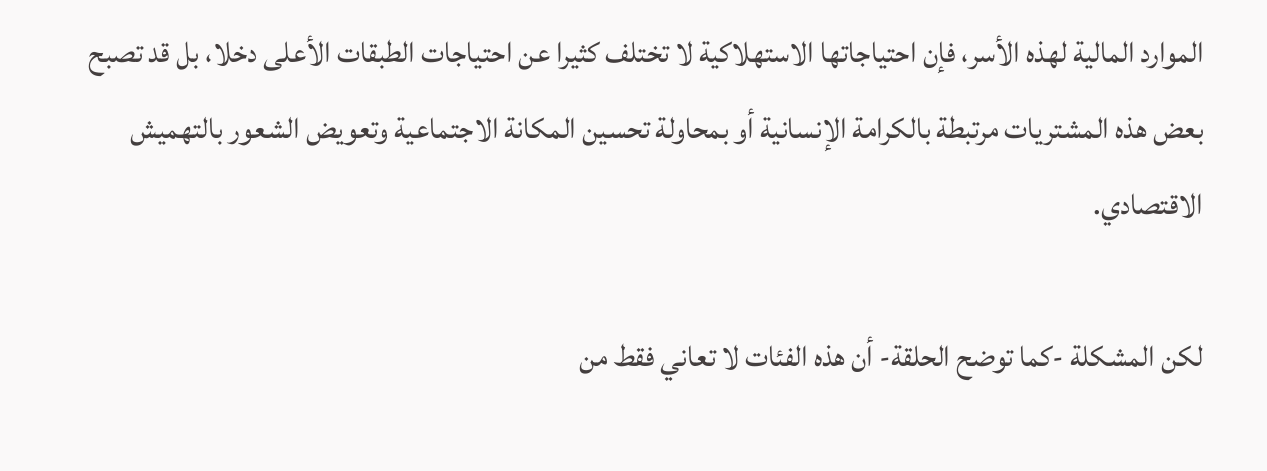الموارد المالية لهذه الأسر، فإن احتياجاتها الاستهلاكية لا تختلف كثيرا عن احتياجات الطبقات الأعلى دخلا، بل قد تصبح بعض هذه المشتريات مرتبطة بالكرامة الإنسانية أو بمحاولة تحسين المكانة الاجتماعية وتعويض الشعور بالتهميش الاقتصادي.

لكن المشكلة -كما توضح الحلقة- أن هذه الفئات لا تعاني فقط من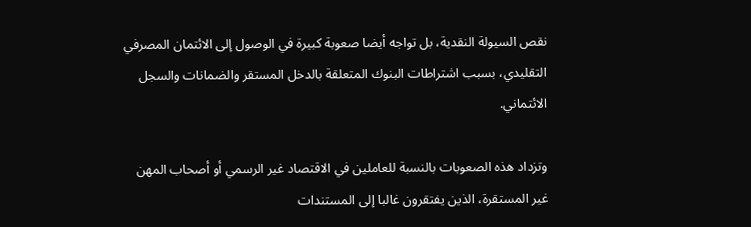نقص السيولة النقدية، بل تواجه أيضا صعوبة كبيرة في الوصول إلى الائتمان المصرفي التقليدي، بسبب اشتراطات البنوك المتعلقة بالدخل المستقر والضمانات والسجل الائتماني.

وتزداد هذه الصعوبات بالنسبة للعاملين في الاقتصاد غير الرسمي أو أصحاب المهن غير المستقرة، الذين يفتقرون غالبا إلى المستندات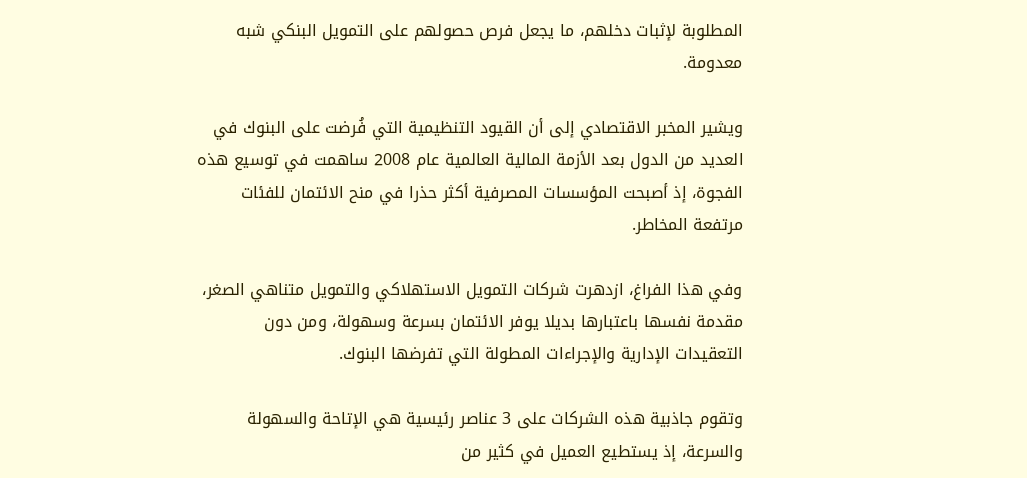المطلوبة لإثبات دخلهم، ما يجعل فرص حصولهم على التمويل البنكي شبه معدومة.

ويشير المخبر الاقتصادي إلى أن القيود التنظيمية التي فُرضت على البنوك في العديد من الدول بعد الأزمة المالية العالمية عام 2008 ساهمت في توسيع هذه الفجوة، إذ أصبحت المؤسسات المصرفية أكثر حذرا في منح الائتمان للفئات مرتفعة المخاطر.

وفي هذا الفراغ، ازدهرت شركات التمويل الاستهلاكي والتمويل متناهي الصغر، مقدمة نفسها باعتبارها بديلا يوفر الائتمان بسرعة وسهولة، ومن دون التعقيدات الإدارية والإجراءات المطولة التي تفرضها البنوك.

وتقوم جاذبية هذه الشركات على 3 عناصر رئيسية هي الإتاحة والسهولة والسرعة، إذ يستطيع العميل في كثير من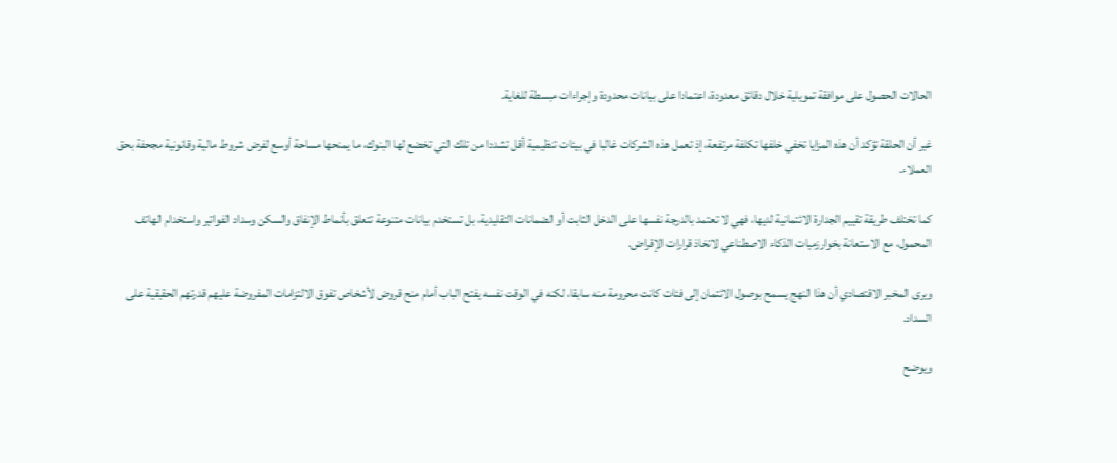الحالات الحصول على موافقة تمويلية خلال دقائق معدودة، اعتمادا على بيانات محدودة وإجراءات مبسطة للغاية.

غير أن الحلقة تؤكد أن هذه المزايا تخفي خلفها تكلفة مرتفعة، إذ تعمل هذه الشركات غالبا في بيئات تنظيمية أقل تشددا من تلك التي تخضع لها البنوك، ما يمنحها مساحة أوسع لفرض شروط مالية وقانونية مجحفة بحق العملاء.

كما تختلف طريقة تقييم الجدارة الائتمانية لديها، فهي لا تعتمد بالدرجة نفسها على الدخل الثابت أو الضمانات التقليدية، بل تستخدم بيانات متنوعة تتعلق بأنماط الإنفاق والسكن وسداد الفواتير واستخدام الهاتف المحمول، مع الاستعانة بخوارزميات الذكاء الاصطناعي لاتخاذ قرارات الإقراض.

ويرى المخبر الاقتصادي أن هذا النهج يسمح بوصول الائتمان إلى فئات كانت محرومة منه سابقا، لكنه في الوقت نفسه يفتح الباب أمام منح قروض لأشخاص تفوق الالتزامات المفروضة عليهم قدرتهم الحقيقية على السداد.

ويوضح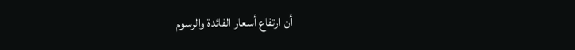أن ارتفاع أسعار الفائدة والرسوم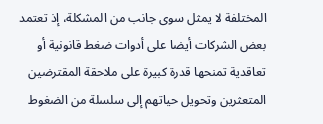المختلفة لا يمثل سوى جانب من المشكلة، إذ تعتمد بعض الشركات أيضا على أدوات ضغط قانونية أو تعاقدية تمنحها قدرة كبيرة على ملاحقة المقترضين المتعثرين وتحويل حياتهم إلى سلسلة من الضغوط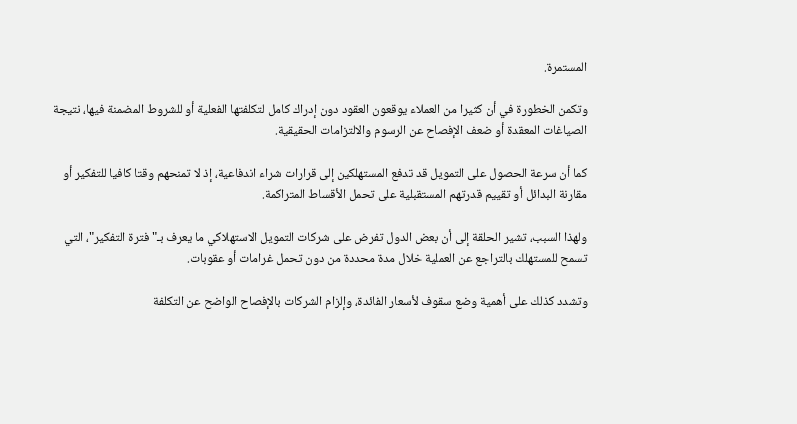المستمرة.

وتكمن الخطورة في أن كثيرا من العملاء يوقعون العقود دون إدراك كامل لتكلفتها الفعلية أو للشروط المضمنة فيها، نتيجة الصياغات المعقدة أو ضعف الإفصاح عن الرسوم والالتزامات الحقيقية.

كما أن سرعة الحصول على التمويل قد تدفع المستهلكين إلى قرارات شراء اندفاعية، إذ لا تمنحهم وقتا كافيا للتفكير أو مقارنة البدائل أو تقييم قدرتهم المستقبلية على تحمل الأقساط المتراكمة.

ولهذا السبب، تشير الحلقة إلى أن بعض الدول تفرض على شركات التمويل الاستهلاكي ما يعرف بـ" فترة التفكير"، التي تسمح للمستهلك بالتراجع عن العملية خلال مدة محددة من دون تحمل غرامات أو عقوبات.

وتشدد كذلك على أهمية وضع سقوف لأسعار الفائدة، وإلزام الشركات بالإفصاح الواضح عن التكلفة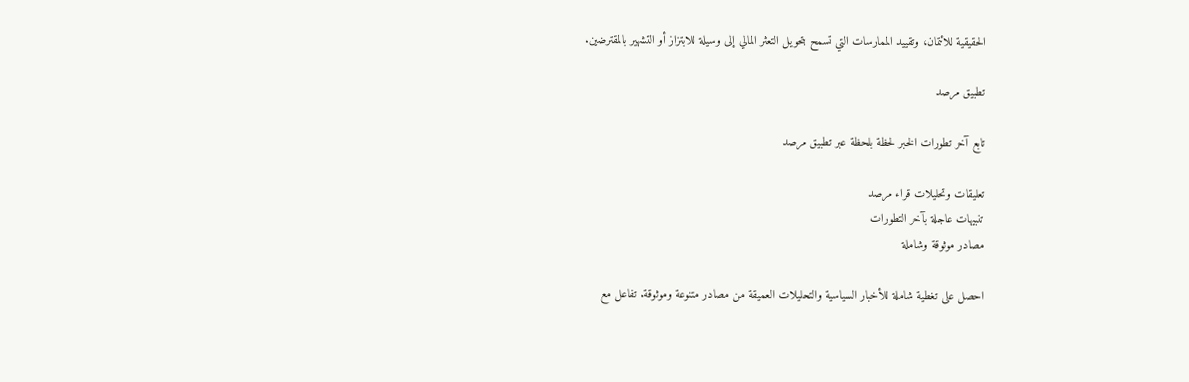الحقيقية للائتمان، وتقييد الممارسات التي تسمح بتحويل التعثر المالي إلى وسيلة للابتزاز أو التشهير بالمقترضين.

تطبيق مرصد

تابع آخر تطورات الخبر لحظة بلحظة عبر تطبيق مرصد

تعليقات وتحليلات قراء مرصد
تنبيهات عاجلة بآخر التطورات
مصادر موثوقة وشاملة

احصل على تغطية شاملة للأخبار السياسية والتحليلات العميقة من مصادر متنوعة وموثوقة. تفاعل مع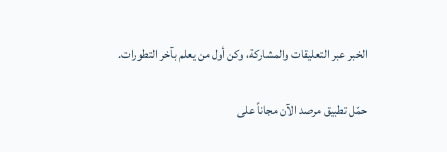الخبر عبر التعليقات والمشاركة، وكن أول من يعلم بآخر التطورات.

حمّل تطبيق مرصد الآن مجاناً على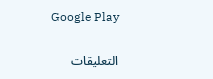Google Play

التعليقات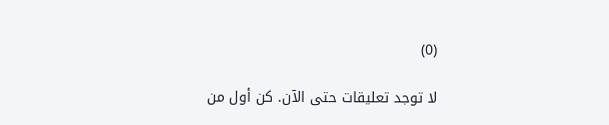(0)

لا توجد تعليقات حتى الآن. كن أول من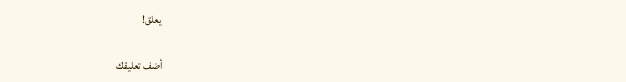يعلق!

أضف تعليقك